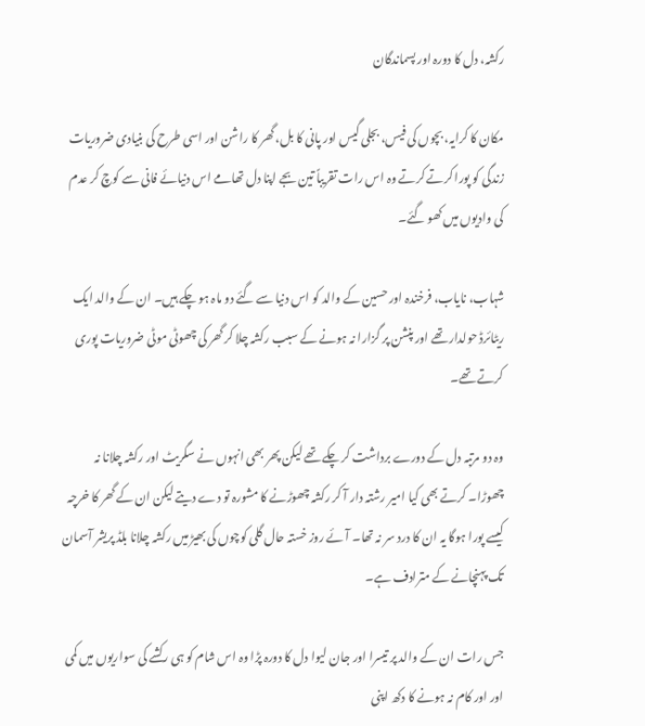رکشہ، دل کا دورہ اور پسماندگان

مکان کا کرایہ، بچوں کی فیس، بجلی گیس اور پانی کا بل، گھر کا راشن اور اسی طرح کی بنیادی ضروریات زندگی کو پورا کرتے کرتے وہ اس رات تقریباً تین بجے اپنا دل تھامے اس دنیائے فانی سے کوچ کر عدم کی وادیوں میں کھو گئے۔

شہاب، نایاب، فرخندہ اور حسین کے والد کو اس دنیا سے گئے دو ماہ ہو چکے ہیں۔ ان کے والد ایک ریٹائرڈ حولدار تھے اور پنشن پر گزارا نہ ہونے کے سبب رکشہ چلا کر گھر کی چھوٹی موٹی ضروریات پوری کرتے تھے۔

وہ دو مرتبہ دل کے دورے برداشت کر چکے تھے لیکن پھر بھی انہوں نے سگریٹ اور رکشہ چلانا نہ چھوڑا۔ کرتے بھی کیا امیر رشتہ دار آ کر رکشہ چھوڑنے کا مشورہ تو دے دیتے لیکن ان کے گھر کا خرچہ کیسے پورا ہوگا یہ ان کا درد سر نہ تھا۔ آئے روز خستہ حال گلی کوچوں کی بھیڑ میں رکشہ چلانا بلڈ پریشر آسمان تک پہنچانے کے مترادف ہے۔

جس رات ان کے والد پر تیسرا اور جان لیوا دل کا دورہ پڑا وہ اس شام کو ہی رکشے کی سواریوں میں کمی اور اور کام نہ ہونے کا دکھ اپنی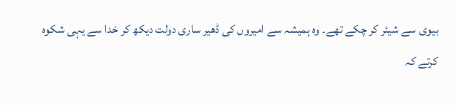بیوی سے شیئر کر چکے تھے۔ وہ ہمیشہ سے امیروں کی ڈھیر ساری دولت دیکھ کر خدا سے یہی شکوہ کرتے کہ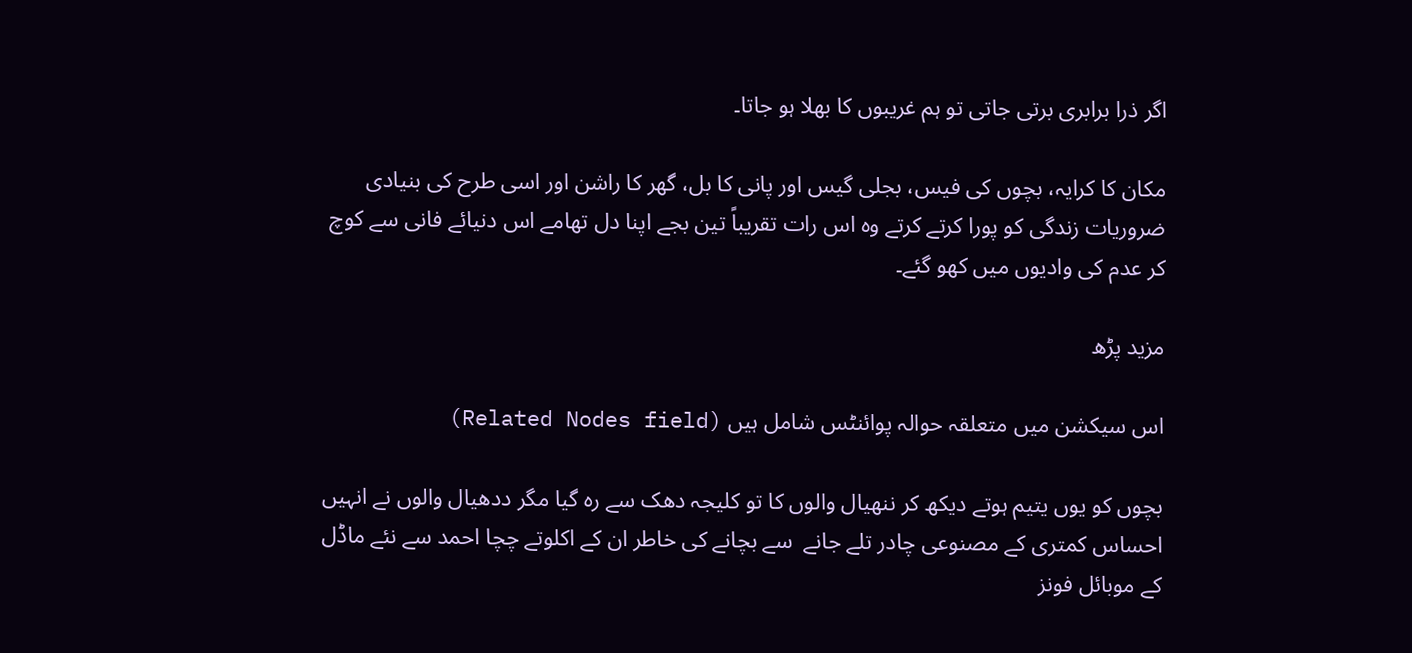اگر ذرا برابری برتی جاتی تو ہم غریبوں کا بھلا ہو جاتا۔

مکان کا کرایہ، بچوں کی فیس، بجلی گیس اور پانی کا بل، گھر کا راشن اور اسی طرح کی بنیادی ضروریات زندگی کو پورا کرتے کرتے وہ اس رات تقریباً تین بجے اپنا دل تھامے اس دنیائے فانی سے کوچ کر عدم کی وادیوں میں کھو گئے۔

مزید پڑھ

اس سیکشن میں متعلقہ حوالہ پوائنٹس شامل ہیں (Related Nodes field)

بچوں کو یوں یتیم ہوتے دیکھ کر ننھیال والوں کا تو کلیجہ دھک سے رہ گیا مگر ددھیال والوں نے انہیں احساس کمتری کے مصنوعی چادر تلے جانے  سے بچانے کی خاطر ان کے اکلوتے چچا احمد سے نئے ماڈل کے موبائل فونز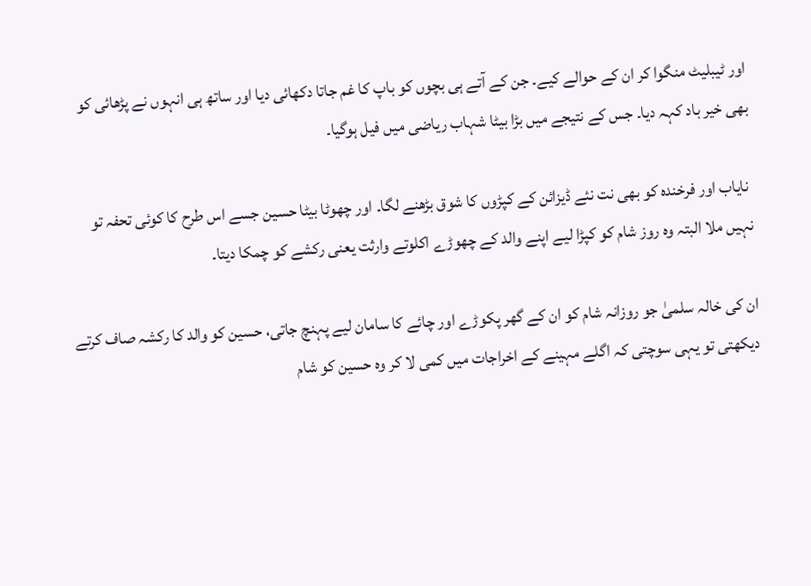اور ٹیبلیٹ منگوا کر ان کے حوالے کیے۔ جن کے آتے ہی بچوں کو باپ کا غم جاتا دکھائی دیا اور ساتھ ہی انہوں نے پڑھائی کو بھی خیر باد کہہ دیا۔ جس کے نتیجے میں بڑا بیٹا شہاب ریاضی میں فیل ہوگیا۔

 نایاب اور فرخندہ کو بھی نت نئے ڈیزائن کے کپڑوں کا شوق بڑھنے لگا۔ اور چھوٹا بیٹا حسین جسے اس طرح کا کوئی تحفہ تو نہیں ملا البتہ وہ روز شام کو کپڑا لیے اپنے والد کے چھوڑے اکلوتے وارثت یعنی رکشے کو چمکا دیتا۔

ان کی خالہ سلمیٰ جو روزانہ شام کو ان کے گھر پکوڑے اور چائے کا سامان لیے پہنچ جاتی، حسین کو والد کا رکشہ صاف کرتے دیکھتی تو یہی سوچتی کہ اگلے مہینے کے اخراجات میں کمی لا کر وہ حسین کو شام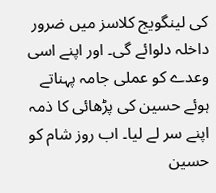کی لینگویج کلاسز میں ضرور داخلہ دلوائے گی۔ اور اپنے اسی وعدے کو عملی جامہ پہناتے ہوئے حسین کی پڑھائی کا ذمہ اپنے سر لے لیا۔ اب روز شام کو حسین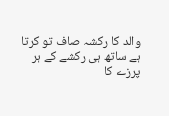والد کا رکشہ صاف تو کرتا ہے ساتھ ہی رکشے کے ہر پرزے کا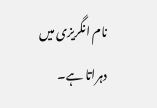نام انگریزی میں دہراتا ہے۔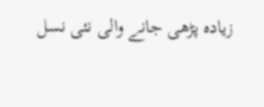زیادہ پڑھی جانے والی نئی نسل